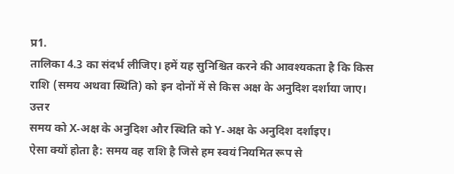प्र1.
तालिका 4.3 का संदर्भ लीजिए। हमें यह सुनिश्चित करने की आवश्यकता है कि किस राशि (समय अथवा स्थिति) को इन दोनों में से किस अक्ष के अनुदिश दर्शाया जाए।
उत्तर
समय को X-अक्ष के अनुदिश और स्थिति को Y-अक्ष के अनुदिश दर्शाइए।
ऐसा क्यों होता है: समय वह राशि है जिसे हम स्वयं नियमित रूप से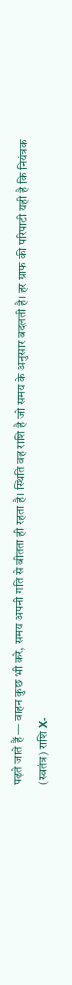पढ़ते जाते हैं — वाहन कुछ भी करे, समय अपनी गति से बीतता ही रहता है। स्थिति वह राशि है जो समय के अनुसार बदलती है। हर ग्राफ की परिपाटी यही है कि नियंत्रक (स्वतंत्र) राशि X-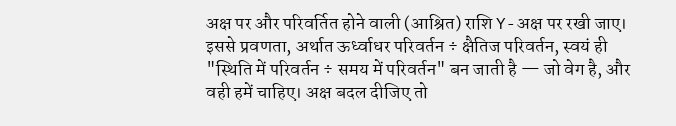अक्ष पर और परिवर्तित होने वाली (आश्रित) राशि Y-अक्ष पर रखी जाए। इससे प्रवणता, अर्थात ऊर्ध्वाधर परिवर्तन ÷ क्षैतिज परिवर्तन, स्वयं ही "स्थिति में परिवर्तन ÷ समय में परिवर्तन" बन जाती है — जो वेग है, और वही हमें चाहिए। अक्ष बदल दीजिए तो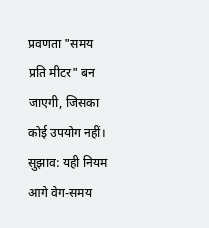प्रवणता "समय प्रति मीटर" बन जाएगी, जिसका कोई उपयोग नहीं।
सुझाव: यही नियम आगे वेग-समय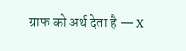ग्राफ को अर्थ देता है — X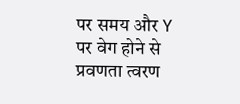पर समय और Y पर वेग होने से प्रवणता त्वरण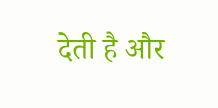देती है और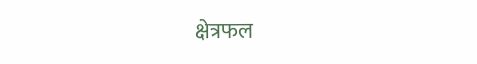क्षेत्रफल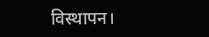विस्थापन।